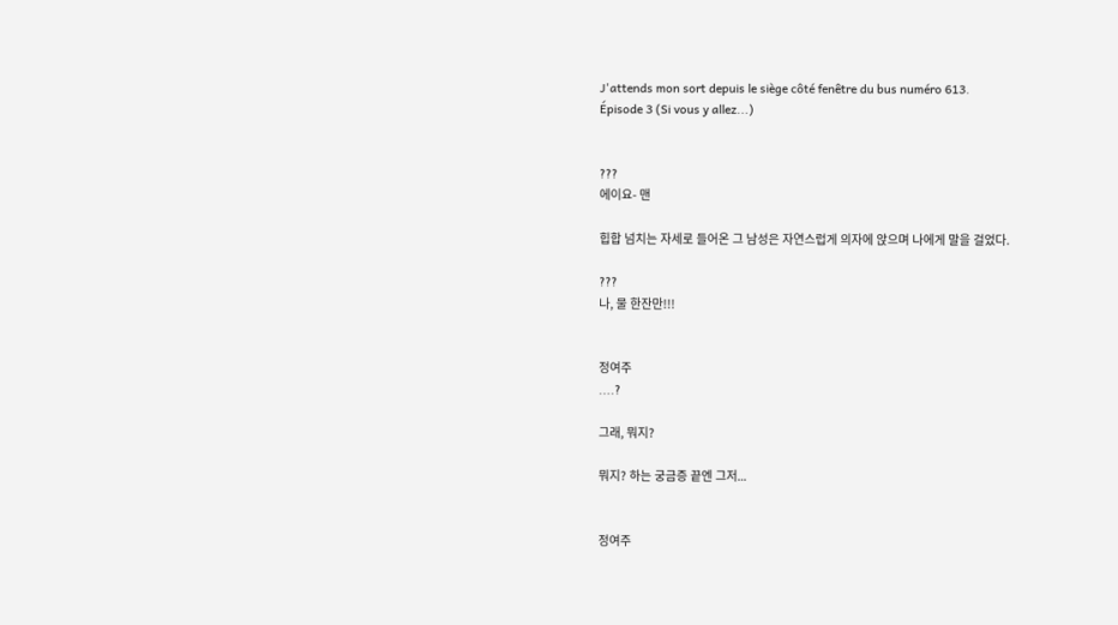J'attends mon sort depuis le siège côté fenêtre du bus numéro 613.
Épisode 3 (Si vous y allez...)


???
에이요- 맨

힙합 넘치는 자세로 들어온 그 남성은 자연스럽게 의자에 앉으며 나에게 말을 걸었다.

???
나, 물 한잔만!!!


정여주
....?

그래, 뭐지?

뭐지? 하는 궁금증 끝엔 그저...


정여주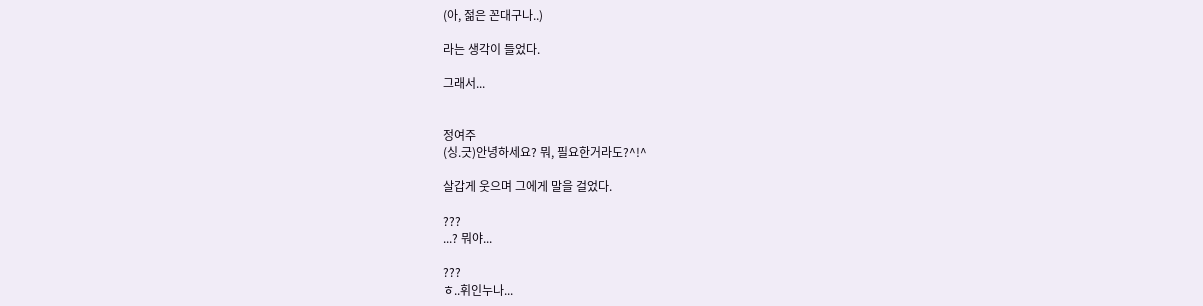(아, 젊은 꼰대구나..)

라는 생각이 들었다.

그래서...


정여주
(싱.긋)안녕하세요? 뭐, 필요한거라도?^!^

살갑게 웃으며 그에게 말을 걸었다.

???
...? 뭐야...

???
ㅎ..휘인누나...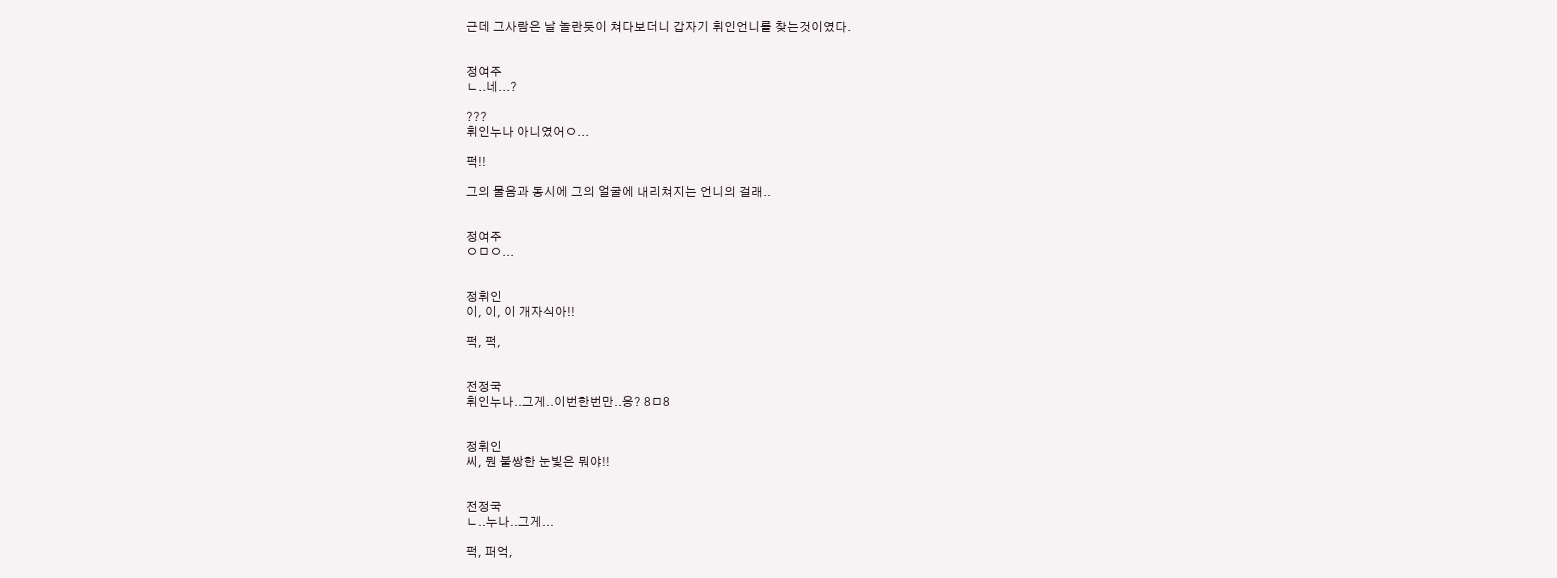근데 그사람은 날 놀란듯이 쳐다보더니 갑자기 휘인언니를 찾는것이였다.


정여주
ㄴ..네...?

???
휘인누나 아니였어ㅇ...

퍽!!

그의 물음과 동시에 그의 얼굴에 내리쳐지는 언니의 걸래..


정여주
ㅇㅁㅇ...


정휘인
이, 이, 이 개자식아!!

퍽, 퍽,


전정국
휘인누나..그게..이번한번만..응? 8ㅁ8


정휘인
씨, 뭔 불쌍한 눈빛은 뭐야!!


전정국
ㄴ..누나..그게...

퍽, 퍼억,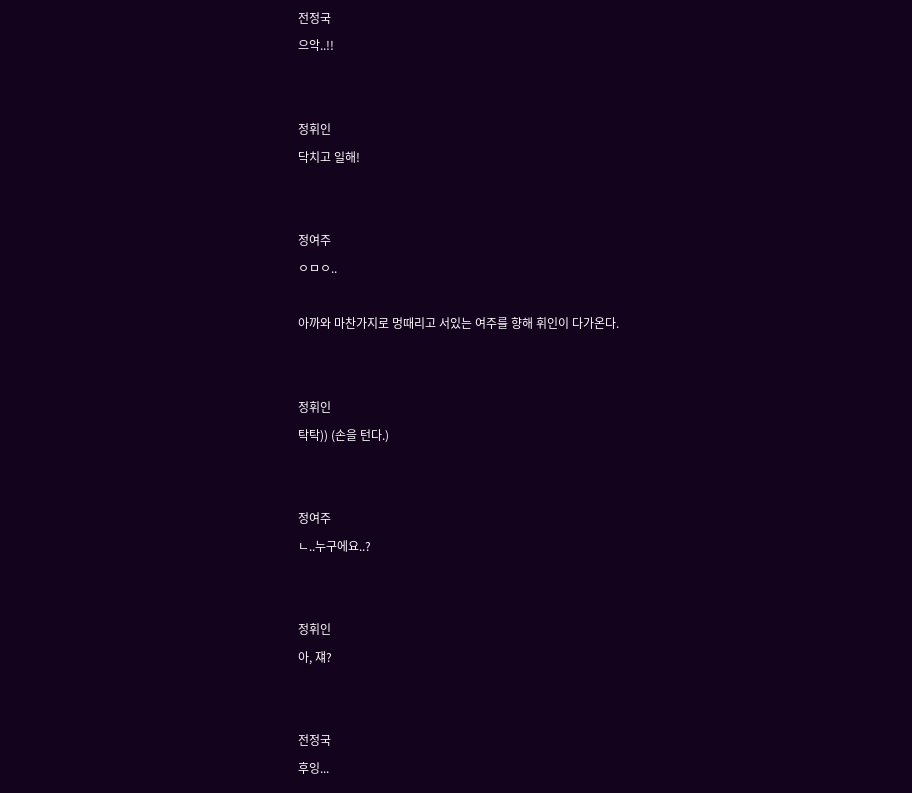전정국
으악..!!


정휘인
닥치고 일해!


정여주
ㅇㅁㅇ..

아까와 마찬가지로 멍때리고 서있는 여주를 향해 휘인이 다가온다.


정휘인
탁탁)) (손을 턴다.)


정여주
ㄴ..누구에요..?


정휘인
아, 쟤?


전정국
후잉...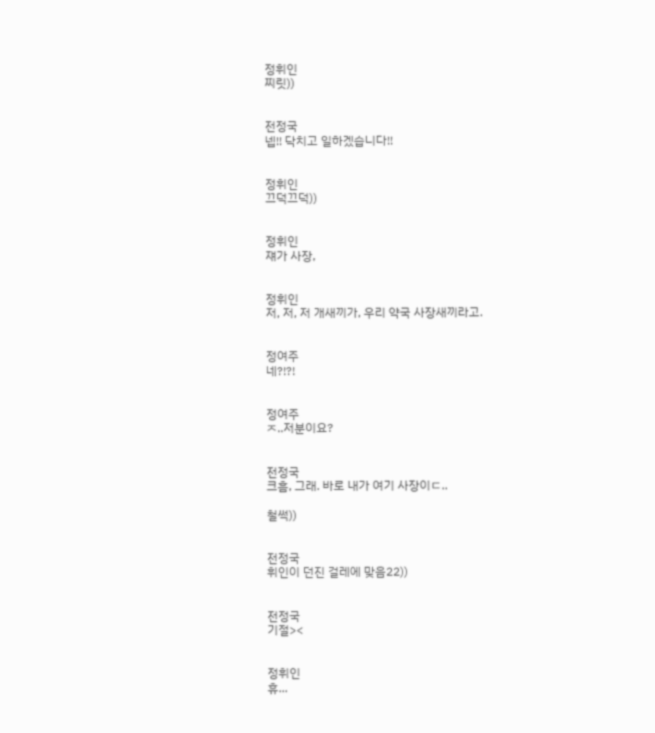정휘인
찌릿))


전정국
넵!! 닥치고 일하겠습니다!!


정휘인
끄덕끄덕))


정휘인
쟤가 사장,


정휘인
저, 저, 저 개새끼가, 우리 약국 사장새끼라고.


정여주
네?!?!


정여주
ㅈ..저분이요?


전정국
크흠, 그래. 바로 내가 여기 사장이ㄷ..

철썩))


전정국
휘인이 던진 걸레에 맞음22))


전정국
기절><


정휘인
휴...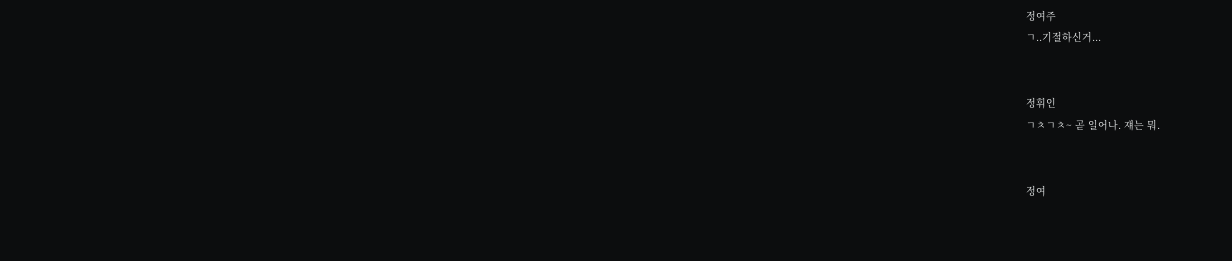정여주
ㄱ..기절하신거...


정휘인
ㄱㅊㄱㅊ~ 곧 일어나. 쟤는 뭐.


정여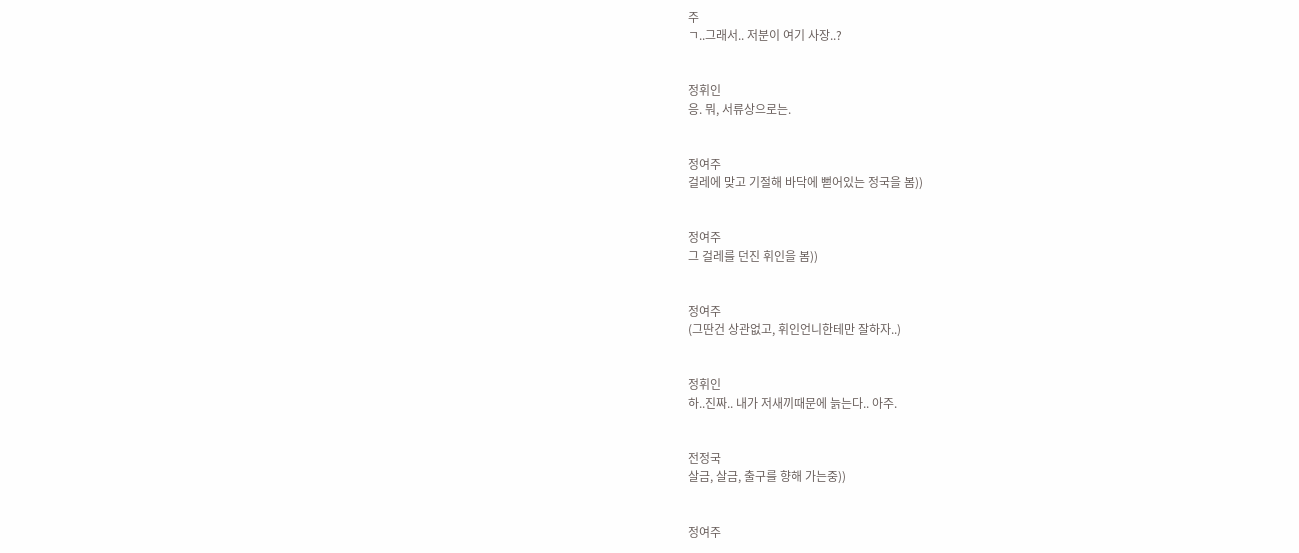주
ㄱ..그래서.. 저분이 여기 사장..?


정휘인
응. 뭐, 서류상으로는.


정여주
걸레에 맞고 기절해 바닥에 뻗어있는 정국을 봄))


정여주
그 걸레를 던진 휘인을 봄))


정여주
(그딴건 상관없고, 휘인언니한테만 잘하자..)


정휘인
하..진짜.. 내가 저새끼때문에 늙는다.. 아주.


전정국
살금, 살금, 출구를 향해 가는중))


정여주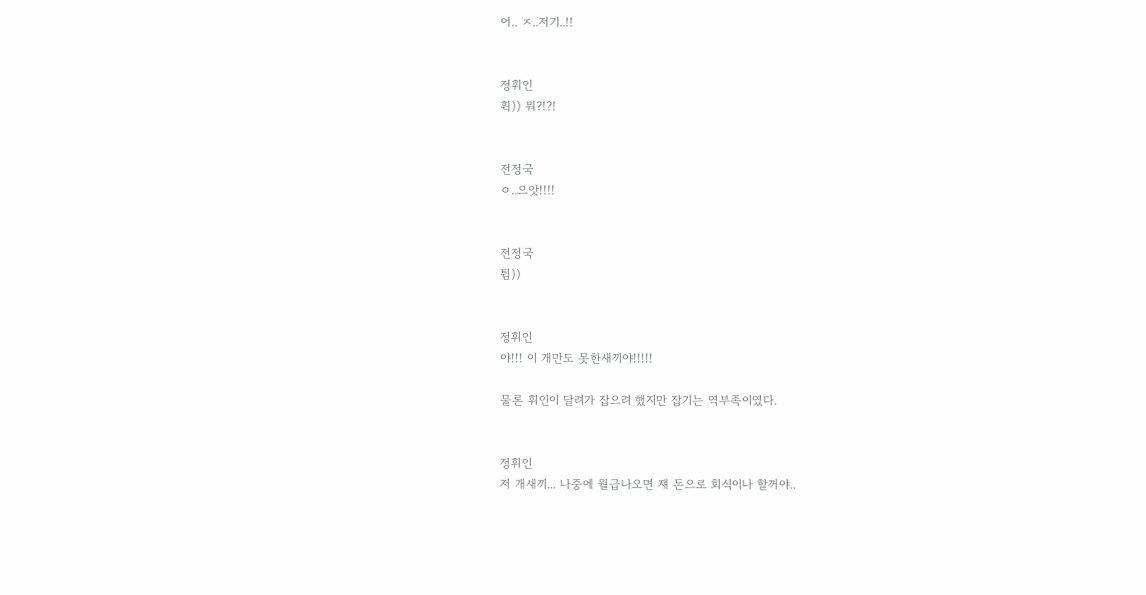어.. ㅈ..저기..!!


정휘인
휙)) 뭐?!?!


전정국
ㅇ..으앗!!!!


전정국
튐))


정휘인
야!!! 이 개만도 못한새끼야!!!!!

물론 휘인이 달려가 잡으려 했지만 잡기는 역부족이였다.


정휘인
저 개새끼... 나중에 월급나오면 쟤 돈으로 회식이나 할꺼야..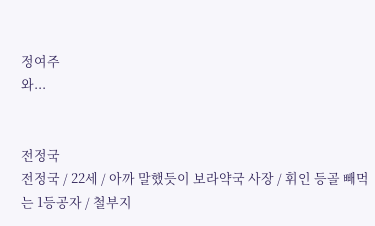정여주
와...


전정국
전정국 / 22세 / 아까 말했듯이 보라약국 사장 / 휘인 등골 빼먹는 1등공자 / 철부지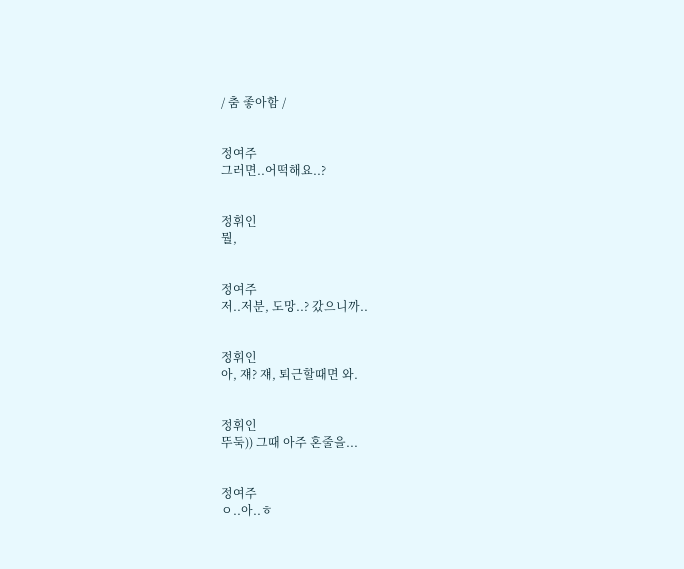/ 춤 좋아함 /


정여주
그러면..어떡해요..?


정휘인
뭘,


정여주
저..저분, 도망..? 갔으니까..


정휘인
아, 쟤? 쟤, 퇴근할때면 와.


정휘인
뚜둑)) 그때 아주 혼줄을...


정여주
ㅇ..아..ㅎ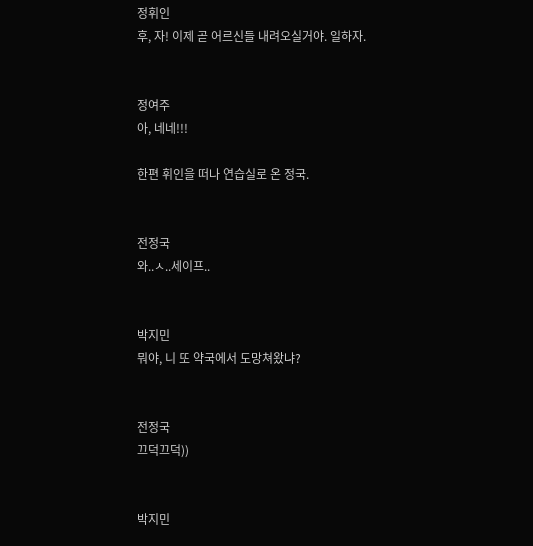정휘인
후, 자! 이제 곧 어르신들 내려오실거야. 일하자.


정여주
아, 네네!!!

한편 휘인을 떠나 연습실로 온 정국.


전정국
와..ㅅ..세이프..


박지민
뭐야, 니 또 약국에서 도망쳐왔냐?


전정국
끄덕끄덕))


박지민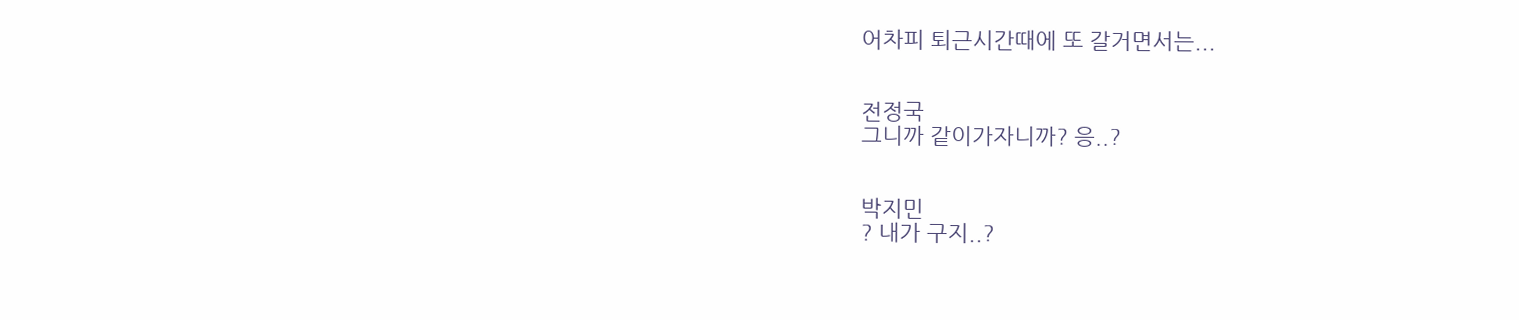어차피 퇴근시간때에 또 갈거면서는...


전정국
그니까 같이가자니까? 응..?


박지민
? 내가 구지..?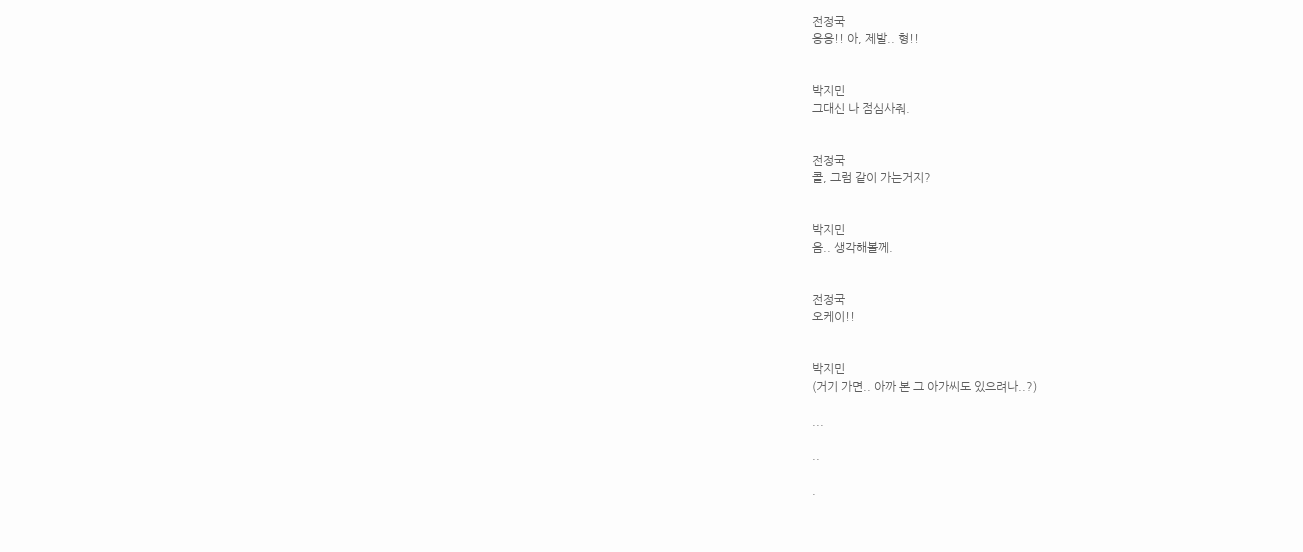전정국
응응!! 아, 제발.. 형!!


박지민
그대신 나 점심사줘.


전정국
콜, 그럼 같이 가는거지?


박지민
음.. 생각해볼께.


전정국
오케이!!


박지민
(거기 가면.. 아까 본 그 아가씨도 있으려나..?)

...

..

.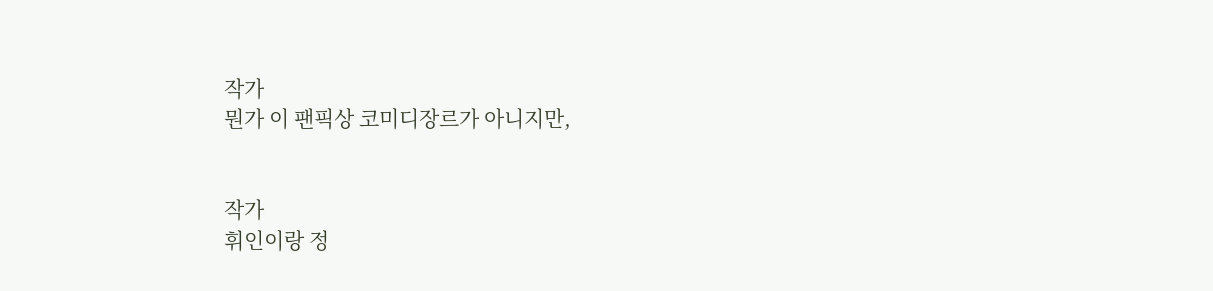작가
뭔가 이 팬픽상 코미디장르가 아니지만,


작가
휘인이랑 정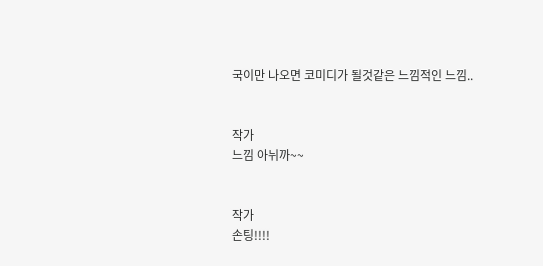국이만 나오면 코미디가 될것같은 느낌적인 느낌..


작가
느낌 아뉘까~~


작가
손팅!!!!